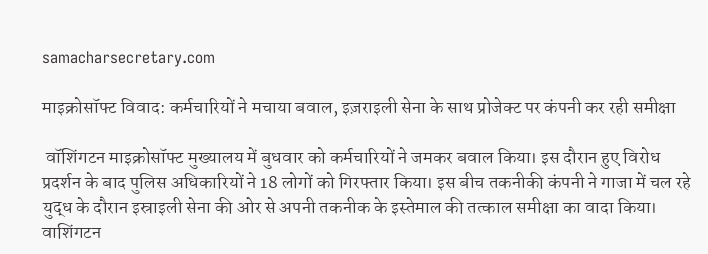samacharsecretary.com

माइक्रोसॉफ्ट विवाद: कर्मचारियों ने मचाया बवाल, इज़राइली सेना के साथ प्रोजेक्ट पर कंपनी कर रही समीक्षा

 वॉशिंगटन माइक्रोसॉफ्ट मुख्यालय में बुधवार को कर्मचारियों ने जमकर बवाल किया। इस दौरान हुए विरोध प्रदर्शन के बाद पुलिस अधिकारियों ने 18 लोगों को गिरफ्तार किया। इस बीच तकनीकी कंपनी ने गाजा में चल रहे युद्ध के दौरान इस्राइली सेना की ओर से अपनी तकनीक के इस्तेमाल की तत्काल समीक्षा का वादा किया। वाशिंगटन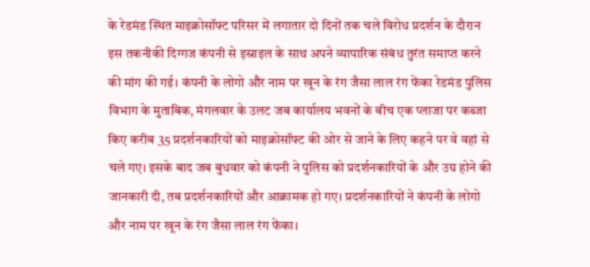के रेडमंड स्थित माइक्रोसॉफ्ट परिसर में लगातार दो दिनों तक चले विरोध प्रदर्शन के दौरान इस तकनीकी दिग्गज कंपनी से इस्राइल के साथ अपने व्यापारिक संबंध तुरंत समाप्त करने की मांग की गई। कंपनी के लोगो और नाम पर खून के रंग जैसा लाल रंग फेंका रेडमंड पुलिस विभाग के मुताबिक, मंगलवार के उलट जब कार्यालय भवनों के बीच एक प्लाजा पर कब्जा किए करीब 35 प्रदर्शनकारियों को माइक्रोसॉफ्ट की ओर से जाने के लिए कहने पर वे वहां से चले गए। इसके बाद जब बुधवार को कंपनी ने पुलिस को प्रदर्शनकारियों के और उग्र होने की जानकारी दी, तब प्रदर्शनकारियों और आक्रामक हो गए। प्रदर्शनकारियों ने कंपनी के लोगो और नाम पर खून के रंग जैसा लाल रंग फेंका।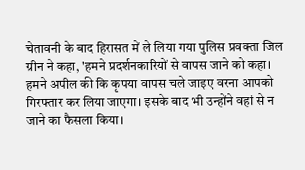चेतावनी के बाद हिरासत में ले लिया गया पुलिस प्रवक्ता जिल ग्रीन ने कहा, 'हमने प्रदर्शनकारियों से वापस जाने को कहा। हमने अपील की कि कृपया वापस चले जाइए वरना आपको गिरफ्तार कर लिया जाएगा। इसके बाद भी उन्होंने वहां से न जाने का फैसला किया।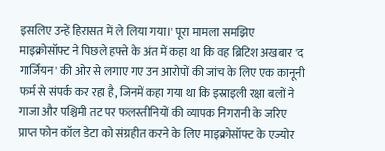इसलिए उन्हें हिरासत में ले लिया गया।' पूरा मामला समझिए माइक्रोसॉफ्ट ने पिछले हफ्ते के अंत में कहा था कि वह ब्रिटिश अखबार 'द गार्जियन' की ओर से लगाए गए उन आरोपों की जांच के लिए एक कानूनी फर्म से संपर्क कर रहा है, जिनमें कहा गया था कि इस्राइली रक्षा बलों ने गाजा और पश्चिमी तट पर फलस्तीनियों की व्यापक निगरानी के जरिए प्राप्त फोन कॉल डेटा को संग्रहीत करने के लिए माइक्रोसॉफ्ट के एज्योर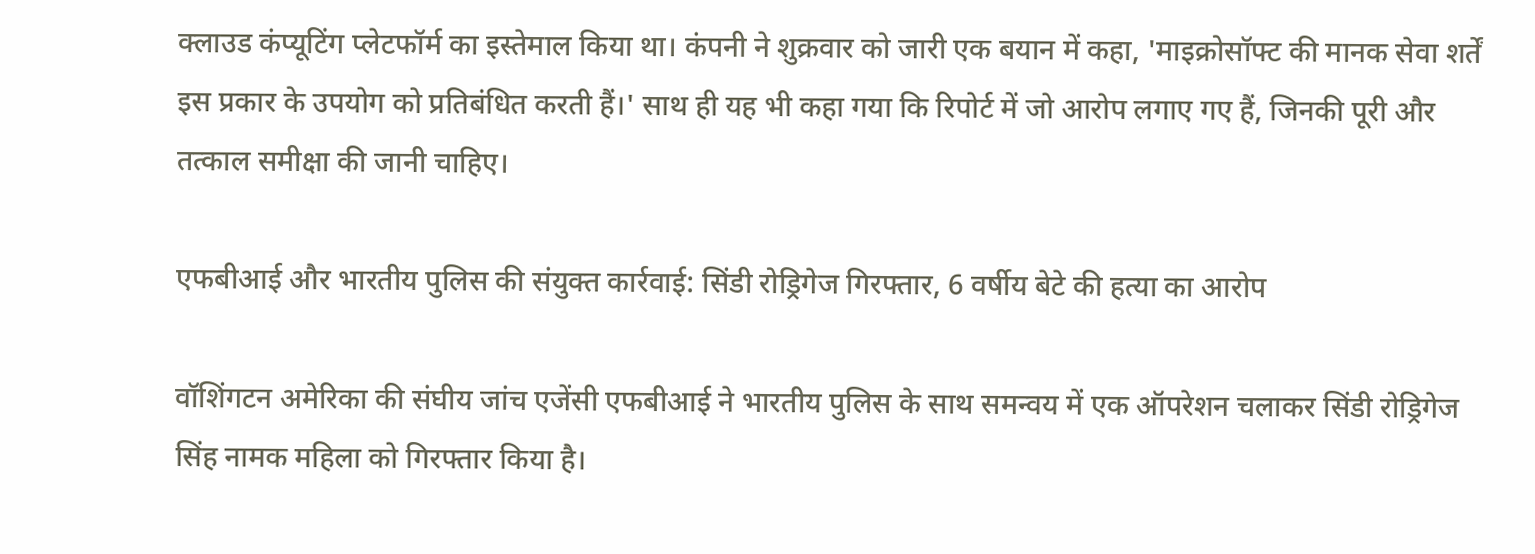क्लाउड कंप्यूटिंग प्लेटफॉर्म का इस्तेमाल किया था। कंपनी ने शुक्रवार को जारी एक बयान में कहा, 'माइक्रोसॉफ्ट की मानक सेवा शर्तें इस प्रकार के उपयोग को प्रतिबंधित करती हैं।' साथ ही यह भी कहा गया कि रिपोर्ट में जो आरोप लगाए गए हैं, जिनकी पूरी और तत्काल समीक्षा की जानी चाहिए।

एफबीआई और भारतीय पुलिस की संयुक्त कार्रवाई: सिंडी रोड्रिगेज गिरफ्तार, 6 वर्षीय बेटे की हत्या का आरोप

वॉशिंगटन अमेरिका की संघीय जांच एजेंसी एफबीआई ने भारतीय पुलिस के साथ समन्वय में एक ऑपरेशन चलाकर सिंडी रोड्रिगेज सिंह नामक महिला को गिरफ्तार किया है।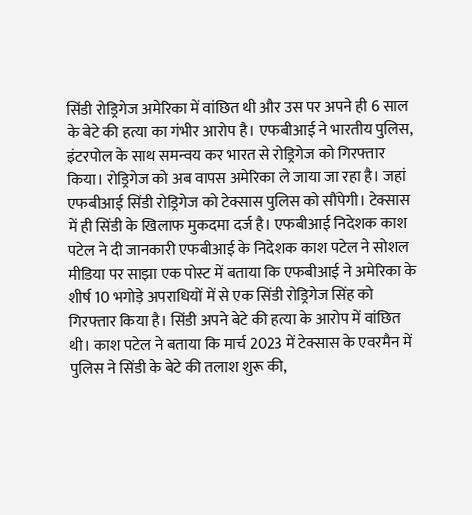सिंडी रोड्रिगेज अमेरिका में वांछित थी और उस पर अपने ही 6 साल के बेटे की हत्या का गंभीर आरोप है। एफबीआई ने भारतीय पुलिस, इंटरपोल के साथ समन्वय कर भारत से रोड्रिगेज को गिरफ्तार किया। रोड्रिगेज को अब वापस अमेरिका ले जाया जा रहा है। जहां एफबीआई सिंडी रोड्रिगेज को टेक्सास पुलिस को सौंपेगी। टेक्सास में ही सिंडी के खिलाफ मुकदमा दर्ज है। एफबीआई निदेशक काश पटेल ने दी जानकारी एफबीआई के निदेशक काश पटेल ने सोशल मीडिया पर साझा एक पोस्ट में बताया कि एफबीआई ने अमेरिका के शीर्ष 10 भगोड़े अपराधियों में से एक सिंडी रोड्रिगेज सिंह को गिरफ्तार किया है। सिंडी अपने बेटे की हत्या के आरोप में वांछित थी। काश पटेल ने बताया कि मार्च 2023 में टेक्सास के एवरमैन में पुलिस ने सिंडी के बेटे की तलाश शुरू की,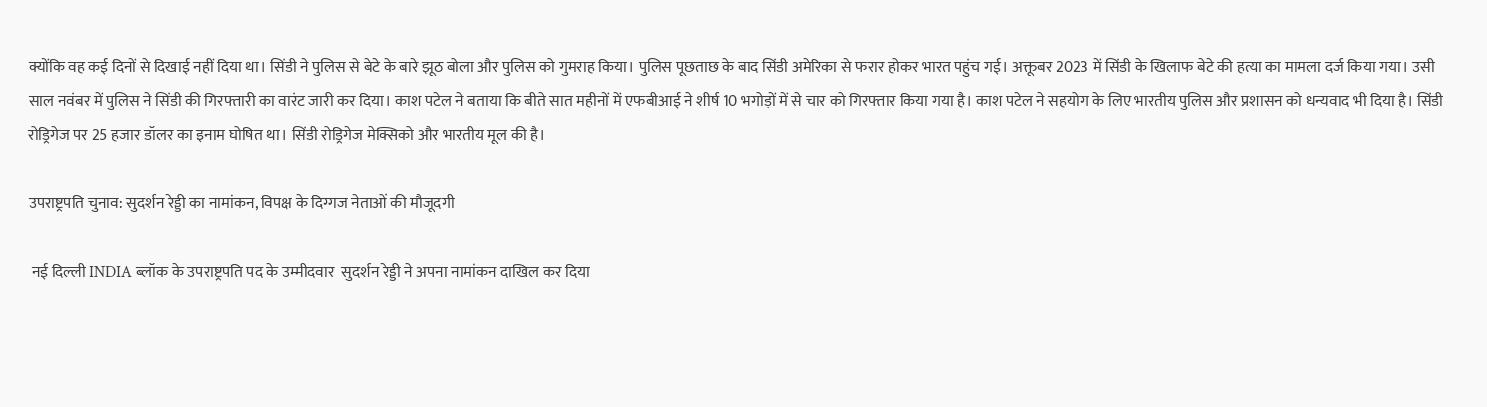क्योंकि वह कई दिनों से दिखाई नहीं दिया था। सिंडी ने पुलिस से बेटे के बारे झूठ बोला और पुलिस को गुमराह किया। पुलिस पूछताछ के बाद सिंडी अमेरिका से फरार होकर भारत पहुंच गई। अक्तूबर 2023 में सिंडी के खिलाफ बेटे की हत्या का मामला दर्ज किया गया। उसी साल नवंबर में पुलिस ने सिंडी की गिरफ्तारी का वारंट जारी कर दिया। काश पटेल ने बताया कि बीते सात महीनों में एफबीआई ने शीर्ष 10 भगोड़ों में से चार को गिरफ्तार किया गया है। काश पटेल ने सहयोग के लिए भारतीय पुलिस और प्रशासन को धन्यवाद भी दिया है। सिंडी रोड्रिगेज पर 25 हजार डॉलर का इनाम घोषित था। सिंडी रोड्रिगेज मेक्सिको और भारतीय मूल की है।

उपराष्ट्रपति चुनाव: सुदर्शन रेड्डी का नामांकन, विपक्ष के दिग्गज नेताओं की मौजूदगी

 नई दिल्ली INDIA ब्लॉक के उपराष्ट्रपति पद के उम्मीदवार  सुदर्शन रेड्डी ने अपना नामांकन दाखिल कर दिया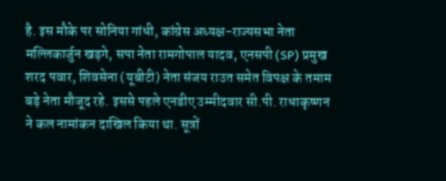है. इस मौके पर सोनिया गांधी, कांग्रेस अध्यक्ष-राज्यसभा नेता मल्लिकार्जुन खड़गे, सपा नेता रामगोपाल यादव, एनसपी (SP) प्रमुख शरद पवार, शिवसेना (यूबीटी) नेता संजय राउत समेत विपक्ष के तमाम बड़े नेता मौजूद रहे. इससे पहले एनडीए उम्मीदवार सी.पी. राधाकृष्णन ने कल नामांकन दाखिल किया था. सूत्रों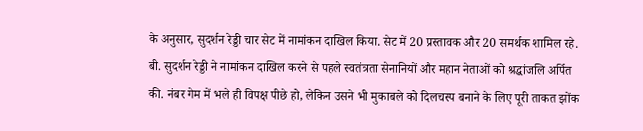के अनुसार, सुदर्शन रेड्डी चार सेट में नामांकन दाखिल किया. सेट में 20 प्रस्तावक और 20 समर्थक शामिल रहे. बी. सुदर्शन रेड्डी ने नामांकन दाखिल करने से पहले स्वतंत्रता सेनानियों और महान नेताओं को श्रद्धांजलि अर्पित की. नंबर गेम में भले ही विपक्ष पीछे हो, लेकिन उसने भी मुकाबले को दिलचस्प बनाने के लिए पूरी ताकत झोंक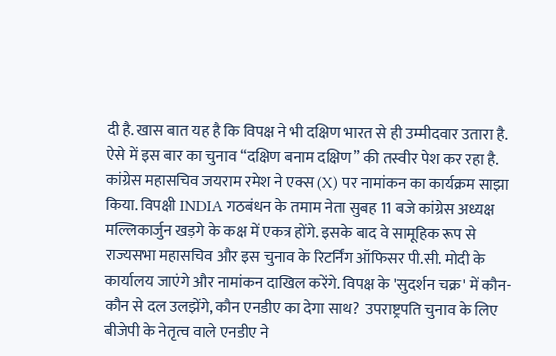दी है. खास बात यह है कि विपक्ष ने भी दक्षिण भारत से ही उम्मीदवार उतारा है. ऐसे में इस बार का चुनाव “दक्षिण बनाम दक्षिण” की तस्वीर पेश कर रहा है. कांग्रेस महासचिव जयराम रमेश ने एक्स (X) पर नामांकन का कार्यक्रम साझा किया. विपक्षी INDIA गठबंधन के तमाम नेता सुबह 11 बजे कांग्रेस अध्यक्ष मल्लिकार्जुन खड़गे के कक्ष में एकत्र होंगे. इसके बाद वे सामूहिक रूप से राज्यसभा महासचिव और इस चुनाव के रिटर्निंग ऑफिसर पी.सी. मोदी के कार्यालय जाएंगे और नामांकन दाखिल करेंगे. विपक्ष के 'सुदर्शन चक्र' में कौन-कौन से दल उलझेंगे, कौन एनडीए का देगा साथ?  उपराष्ट्रपति चुनाव के लिए बीजेपी के नेतृत्व वाले एनडीए ने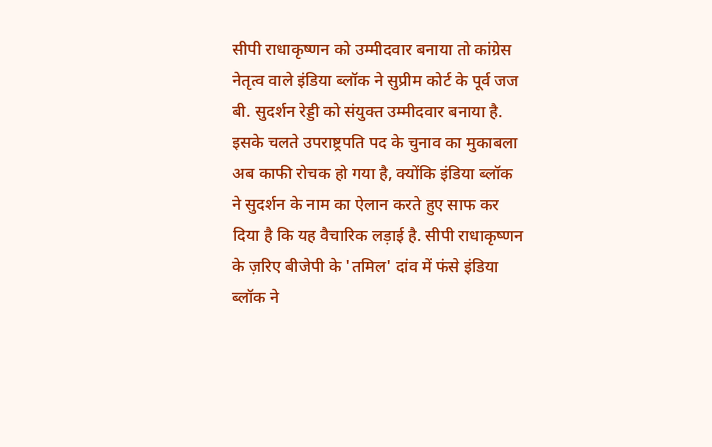सीपी राधाकृष्णन को उम्मीदवार बनाया तो कांग्रेस नेतृत्व वाले इंडिया ब्लॉक ने सुप्रीम कोर्ट के पूर्व जज बी. सुदर्शन रेड्डी को संयुक्त उम्मीदवार बनाया है. इसके चलते उपराष्ट्रपति पद के चुनाव का मुकाबला अब काफी रोचक हो गया है, क्योंकि इंडिया ब्लॉक ने सुदर्शन के नाम का ऐलान करते हुए साफ कर दिया है कि यह वैचारिक लड़ाई है. सीपी राधाकृष्णन के ज़रिए बीजेपी के 'तमिल' दांव में फंसे इंडिया ब्लॉक ने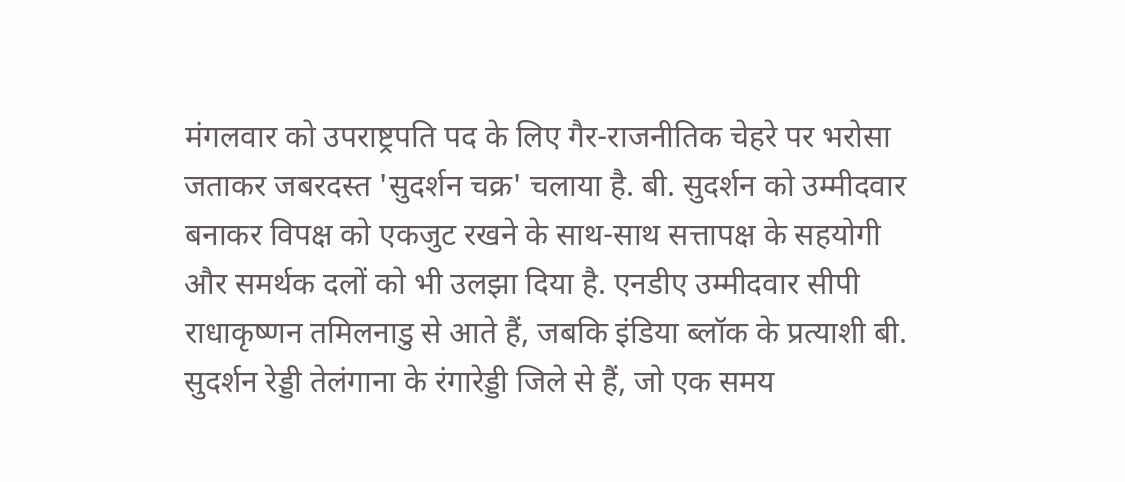मंगलवार को उपराष्ट्रपति पद के लिए गैर-राजनीतिक चेहरे पर भरोसा जताकर जबरदस्त 'सुदर्शन चक्र' चलाया है. बी. सुदर्शन को उम्मीदवार बनाकर विपक्ष को एकजुट रखने के साथ-साथ सत्तापक्ष के सहयोगी और समर्थक दलों को भी उलझा दिया है. एनडीए उम्मीदवार सीपी राधाकृष्णन तमिलनाडु से आते हैं, जबकि इंडिया ब्लॉक के प्रत्याशी बी. सुदर्शन रेड्डी तेलंगाना के रंगारेड्डी जिले से हैं, जो एक समय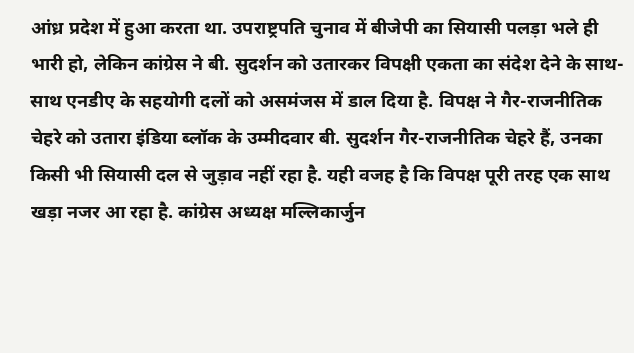आंध्र प्रदेश में हुआ करता था. उपराष्ट्रपति चुनाव में बीजेपी का सियासी पलड़ा भले ही भारी हो, लेकिन कांग्रेस ने बी. सुदर्शन को उतारकर विपक्षी एकता का संदेश देने के साथ-साथ एनडीए के सहयोगी दलों को असमंजस में डाल दिया है. विपक्ष ने गैर-राजनीतिक चेहरे को उतारा इंडिया ब्लॉक के उम्मीदवार बी. सुदर्शन गैर-राजनीतिक चेहरे हैं, उनका किसी भी सियासी दल से जुड़ाव नहीं रहा है. यही वजह है कि विपक्ष पूरी तरह एक साथ खड़ा नजर आ रहा है. कांग्रेस अध्यक्ष मल्लिकार्जुन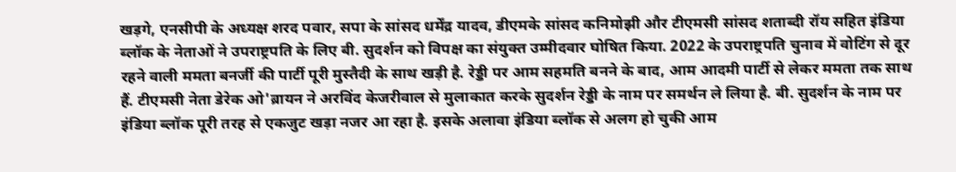खड़गे, एनसीपी के अध्यक्ष शरद पवार, सपा के सांसद धर्मेंद्र यादव, डीएमके सांसद कनिमोझी और टीएमसी सांसद शताब्दी रॉय सहित इंडिया ब्लॉक के नेताओं ने उपराष्ट्रपति के लिए बी. सुदर्शन को विपक्ष का संयुक्त उम्मीदवार घोषित किया. 2022 के उपराष्ट्रपति चुनाव में वोटिंग से दूर रहने वाली ममता बनर्जी की पार्टी पूरी मुस्तैदी के साथ खड़ी है. रेड्डी पर आम सहमति बनने के बाद, आम आदमी पार्टी से लेकर ममता तक साथ हैं. टीएमसी नेता डेरेक ओ'ब्रायन ने अरविंद केजरीवाल से मुलाकात करके सुदर्शन रेड्डी के नाम पर समर्थन ले लिया है. बी. सुदर्शन के नाम पर इंडिया ब्लॉक पूरी तरह से एकजुट खड़ा नजर आ रहा है. इसके अलावा इंडिया ब्लॉक से अलग हो चुकी आम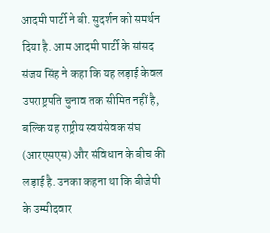आदमी पार्टी ने बी. सुदर्शन को समर्थन दिया है. आम आदमी पार्टी के सांसद संजय सिंह ने कहा कि यह लड़ाई केवल उपराष्ट्रपति चुनाव तक सीमित नहीं है, बल्कि यह राष्ट्रीय स्वयंसेवक संघ (आरएसएस) और संविधान के बीच की लड़ाई है. उनका कहना था कि बीजेपी के उम्मीदवार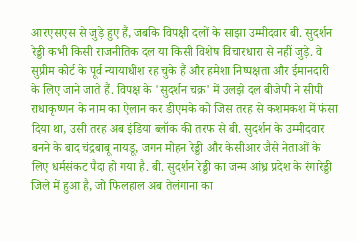आरएसएस से जुड़े हुए हैं, जबकि विपक्षी दलों के साझा उम्मीदवार बी. सुदर्शन रेड्डी कभी किसी राजनीतिक दल या किसी विशेष विचारधारा से नहीं जुड़े. वे सुप्रीम कोर्ट के पूर्व न्यायाधीश रह चुके हैं और हमेशा निष्पक्षता और ईमानदारी के लिए जाने जाते हैं. विपक्ष के 'सुदर्शन चक्र' में उलझे दल बीजेपी ने सीपी राधाकृष्णन के नाम का ऐलान कर डीएमके को जिस तरह से कशमकश में फंसा दिया था, उसी तरह अब इंडिया ब्लॉक की तरफ से बी. सुदर्शन के उम्मीदवार बनने के बाद चंद्रबाबू नायडू, जगन मोहन रेड्डी और केसीआर जैसे नेताओं के लिए धर्मसंकट पैदा हो गया है. बी. सुदर्शन रेड्डी का जन्म आंध्र प्रदेश के रंगारेड्डी जिले में हुआ है, जो फिलहाल अब तेलंगाना का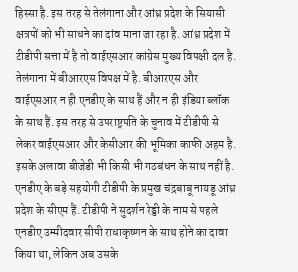हिस्सा है. इस तरह से तेलंगाना और आंध्र प्रदेश के सियासी क्षत्रपों को भी साधने का दांव माना जा रहा है. आंध्र प्रदेश में टीडीपी सत्ता में है तो वाईएसआर कांग्रेस मुख्य विपक्षी दल है. तेलंगाना में बीआरएस विपक्ष में है. बीआरएस और वाईएसआर न ही एनडीए के साथ हैं और न ही इंडिया ब्लॉक के साथ हैं. इस तरह से उपराष्ट्रपति के चुनाव में टीडीपी से लेकर वाईएसआर और केसीआर की भूमिका काफी अहम है. इसके अलावा बीजेडी भी किसी भी गठबंधन के साथ नहीं है. एनडीए के बड़े सहयोगी टीडीपी के प्रमुख चंद्रबाबू नायडू आंध्र प्रदेश के सीएम हैं. टीडीपी ने सुदर्शन रेड्डी के नाम से पहले एनडीए उम्मीदवार सीपी राधाकृष्णन के साथ होने का दावा किया था, लेकिन अब उसके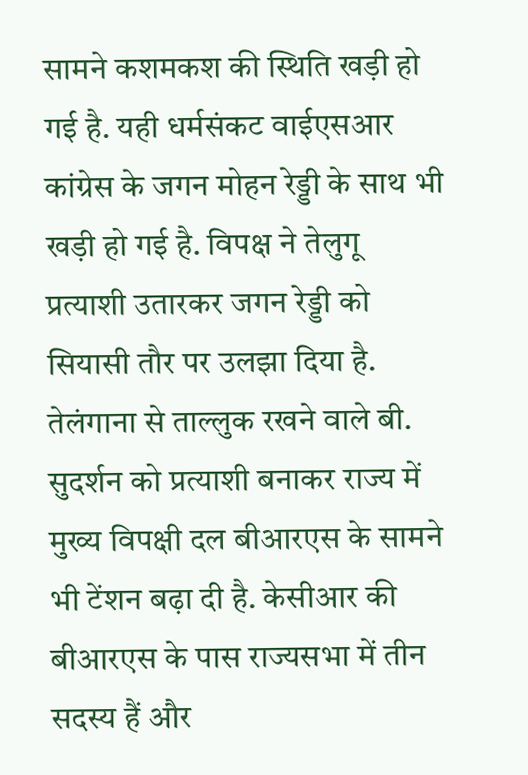सामने कशमकश की स्थिति खड़ी हो गई है. यही धर्मसंकट वाईएसआर कांग्रेस के जगन मोहन रेड्डी के साथ भी खड़ी हो गई है. विपक्ष ने तेलुगू प्रत्याशी उतारकर जगन रेड्डी को सियासी तौर पर उलझा दिया है. तेलंगाना से ताल्लुक रखने वाले बी. सुदर्शन को प्रत्याशी बनाकर राज्य में मुख्य विपक्षी दल बीआरएस के सामने भी टेंशन बढ़ा दी है. केसीआर की बीआरएस के पास राज्यसभा में तीन सदस्य हैं और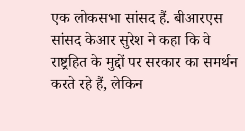एक लोकसभा सांसद हैं. बीआरएस सांसद केआर सुरेश ने कहा कि वे राष्ट्रहित के मुद्दों पर सरकार का समर्थन करते रहे हैं, लेकिन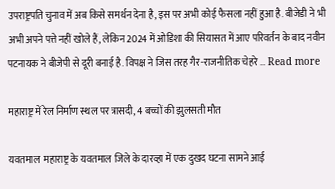उपराष्ट्रपति चुनाव में अब किसे समर्थन देना है, इस पर अभी कोई फैसला नहीं हुआ है. बीजेडी ने भी अभी अपने पत्ते नहीं खोले हैं, लेकिन 2024 में ओडिशा की सियासत में आए परिवर्तन के बाद नवीन पटनायक ने बीजेपी से दूरी बनाई है. विपक्ष ने जिस तरह गैर-राजनीतिक चेहरे … Read more

महाराष्ट्र में रेल निर्माण स्थल पर त्रासदी, 4 बच्चों की झुलसती मौत

यवतमाल  महाराष्ट्र के यवतमाल जिले के दारव्हा में एक दुखद घटना सामने आई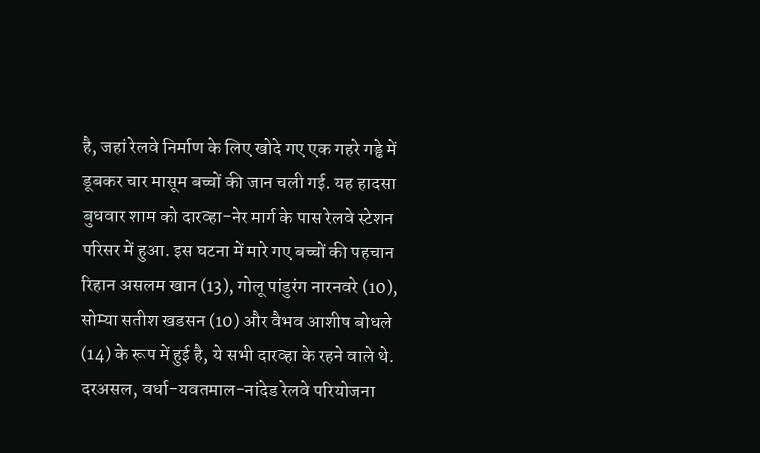है, जहां रेलवे निर्माण के लिए खोदे गए एक गहरे गड्ढे में डूबकर चार मासूम बच्चों की जान चली गई. यह हादसा बुधवार शाम को दारव्हा-नेर मार्ग के पास रेलवे स्टेशन परिसर में हुआ. इस घटना में मारे गए बच्चों की पहचान रिहान असलम खान (13), गोलू पांडुरंग नारनवरे (10), सोम्या सतीश खडसन (10) और वैभव आशीष बोधले (14) के रूप में हुई है, ये सभी दारव्हा के रहने वाले थे. दरअसल, वर्धा-यवतमाल-नांदेड रेलवे परियोजना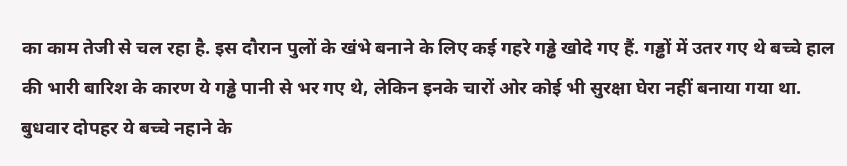का काम तेजी से चल रहा है. इस दौरान पुलों के खंभे बनाने के लिए कई गहरे गड्ढे खोदे गए हैं. गड्ढों में उतर गए थे बच्चे हाल की भारी बारिश के कारण ये गड्ढे पानी से भर गए थे, लेकिन इनके चारों ओर कोई भी सुरक्षा घेरा नहीं बनाया गया था. बुधवार दोपहर ये बच्चे नहाने के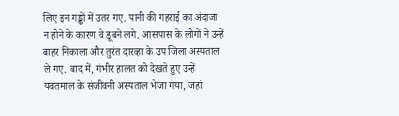लिए इन गड्ढों में उतर गए. पानी की गहराई का अंदाजा न होने के कारण वे डूबने लगे. आसपास के लोगों ने उन्हें बाहर निकाला और तुरंत दारव्हा के उप जिला अस्पताल ले गए. बाद में, गंभीर हालत को देखते हुए उन्हें यवतमाल के संजीवनी अस्पताल भेजा गया, जहां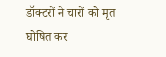डॉक्टरों ने चारों को मृत घोषित कर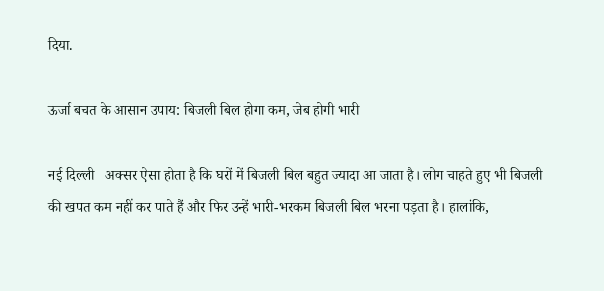दिया.

ऊर्जा बचत के आसान उपाय: बिजली बिल होगा कम, जेब होगी भारी

नई दिल्ली   अक्सर ऐसा होता है कि घरों में बिजली बिल बहुत ज्यादा आ जाता है। लोग चाहते हुए भी बिजली की खपत कम नहीं कर पाते हैं और फिर उन्हें भारी-भरकम बिजली बिल भरना पड़ता है। हालांकि,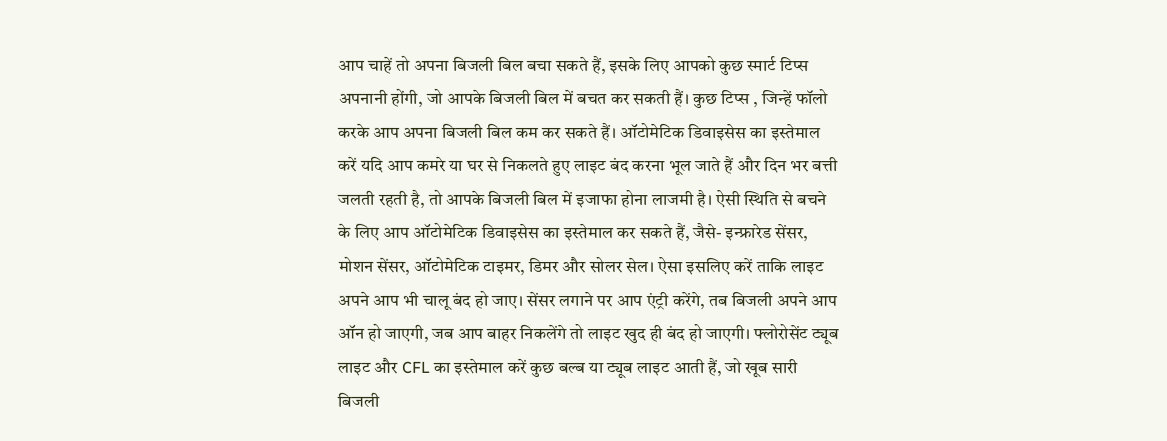आप चाहें तो अपना बिजली बिल बचा सकते हैं, इसके लिए आपको कुछ स्मार्ट टिप्स अपनानी होंगी, जो आपके बिजली बिल में बचत कर सकती हैं। कुछ टिप्स , जिन्हें फॉलो करके आप अपना बिजली बिल कम कर सकते हैं। ऑटोमेटिक डिवाइसेस का इस्तेमाल करें यदि आप कमरे या घर से निकलते हुए लाइट बंद करना भूल जाते हैं और दिन भर बत्ती जलती रहती है, तो आपके बिजली बिल में इजाफा होना लाजमी है। ऐसी स्थिति से बचने के लिए आप ऑटोमेटिक डिवाइसेस का इस्तेमाल कर सकते हैं, जैसे- इन्फ्रारेड सेंसर, मोशन सेंसर, ऑटोमेटिक टाइमर, डिमर और सोलर सेल। ऐसा इसलिए करें ताकि लाइट अपने आप भी चालू बंद हो जाए। सेंसर लगाने पर आप एंट्री करेंगे, तब बिजली अपने आप ऑन हो जाएगी, जब आप बाहर निकलेंगे तो लाइट खुद ही बंद हो जाएगी। फ्लोरोसेंट ट्यूब लाइट और CFL का इस्तेमाल करें कुछ बल्ब या ट्यूब लाइट आती हैं, जो खूब सारी बिजली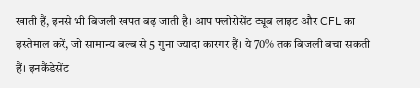खाती हैं, इनसे भी बिजली खपत बढ़ जाती है। आप फ्लोरोसेंट ट्यूब लाइट और CFL का इस्तेमाल करें, जो सामान्य बल्ब से 5 गुना ज्यादा कारगर हैं। ये 70% तक बिजली बचा सकती हैं। इनकैंडेसेंट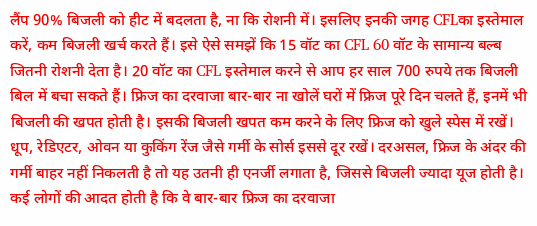लैंप 90% बिजली को हीट में बदलता है, ना कि रोशनी में। इसलिए इनकी जगह CFLका इस्तेमाल करें, कम बिजली खर्च करते हैं। इसे ऐसे समझें कि 15 वॉट का CFL 60 वॉट के सामान्य बल्ब जितनी रोशनी देता है। 20 वॉट का CFL इस्तेमाल करने से आप हर साल 700 रुपये तक बिजली बिल में बचा सकते हैं। फ्रिज का दरवाजा बार-बार ना खोलें घरों में फ्रिज पूरे दिन चलते हैं, इनमें भी बिजली की खपत होती है। इसकी बिजली खपत कम करने के लिए फ्रिज को खुले स्पेस में रखें। धूप, रेडिएटर, ओवन या कुकिंग रेंज जैसे गर्मी के सोर्स इससे दूर रखें। दरअसल, फ्रिज के अंदर की गर्मी बाहर नहीं निकलती है तो यह उतनी ही एनर्जी लगाता है, जिससे बिजली ज्यादा यूज होती है। कई लोगों की आदत होती है कि वे बार-बार फ्रिज का दरवाजा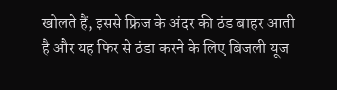खोलते हैं, इससे फ्रिज के अंदर की ठंड बाहर आती है और यह फिर से ठंडा करने के लिए बिजली यूज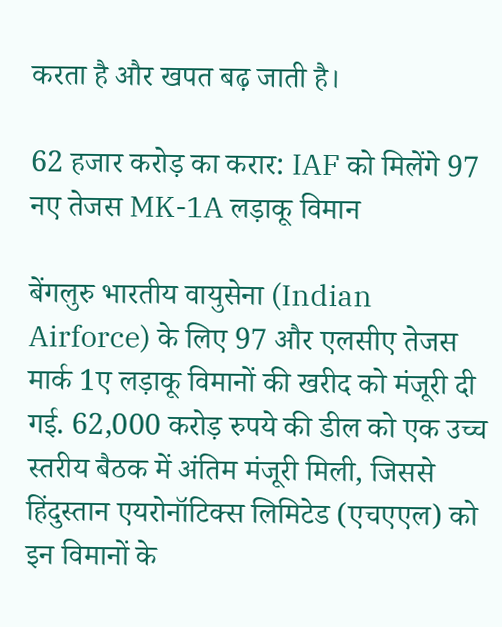करता है और खपत बढ़ जाती है।

62 हजार करोड़ का करार: IAF को मिलेंगे 97 नए तेजस MK-1A लड़ाकू विमान

बेंगलुरु भारतीय वायुसेना (Indian Airforce) के लिए 97 और एलसीए तेजस मार्क 1ए लड़ाकू विमानों की खरीद को मंजूरी दी गई. 62,000 करोड़ रुपये की डील को एक उच्च स्तरीय बैठक में अंतिम मंजूरी मिली, जिससे हिंदुस्तान एयरोनॉटिक्स लिमिटेड (एचएएल) को इन विमानों के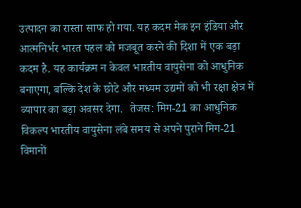उत्पादन का रास्ता साफ हो गया. यह कदम मेक इन इंडिया और आत्मनिर्भर भारत पहल को मजबूत करने की दिशा में एक बड़ा कदम है. यह कार्यक्रम न केवल भारतीय वायुसेना को आधुनिक बनाएगा, बल्कि देश के छोटे और मध्यम उद्यमों को भी रक्षा क्षेत्र में व्यापार का बड़ा अवसर देगा.  तेजस: मिग-21 का आधुनिक विकल्प भारतीय वायुसेना लंबे समय से अपने पुराने मिग-21 विमानों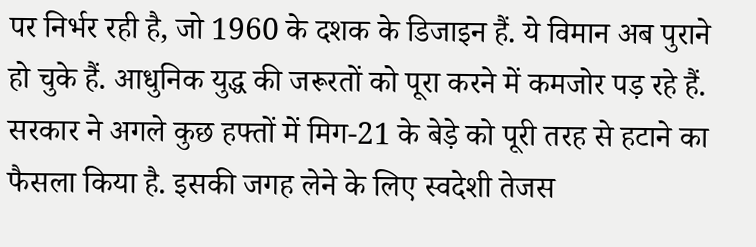पर निर्भर रही है, जो 1960 के दशक के डिजाइन हैं. ये विमान अब पुराने हो चुके हैं. आधुनिक युद्ध की जरूरतों को पूरा करने में कमजोर पड़ रहे हैं. सरकार ने अगले कुछ हफ्तों में मिग-21 के बेड़े को पूरी तरह से हटाने का फैसला किया है. इसकी जगह लेने के लिए स्वदेशी तेजस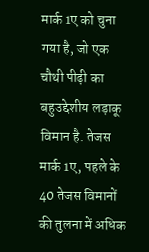मार्क 1ए को चुना गया है, जो एक चौथी पीढ़ी का बहुउद्देशीय लड़ाकू विमान है. तेजस मार्क 1ए, पहले के 40 तेजस विमानों की तुलना में अधिक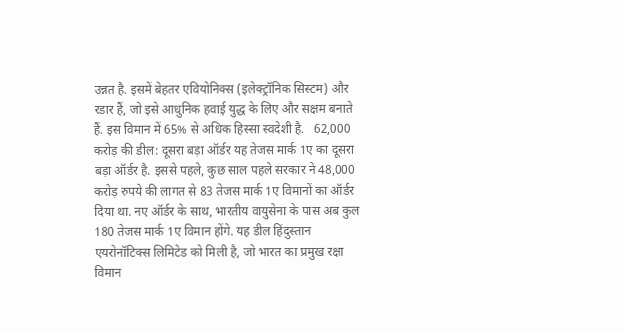उन्नत है. इसमें बेहतर एवियोनिक्स (इलेक्ट्रॉनिक सिस्टम) और रडार हैं, जो इसे आधुनिक हवाई युद्ध के लिए और सक्षम बनाते हैं. इस विमान में 65% से अधिक हिस्सा स्वदेशी है.   62,000 करोड़ की डील: दूसरा बड़ा ऑर्डर यह तेजस मार्क 1ए का दूसरा बड़ा ऑर्डर है. इससे पहले, कुछ साल पहले सरकार ने 48,000 करोड़ रुपये की लागत से 83 तेजस मार्क 1ए विमानों का ऑर्डर दिया था. नए ऑर्डर के साथ, भारतीय वायुसेना के पास अब कुल 180 तेजस मार्क 1ए विमान होंगे. यह डील हिंदुस्तान एयरोनॉटिक्स लिमिटेड को मिली है, जो भारत का प्रमुख रक्षा विमान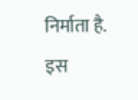निर्माता है. इस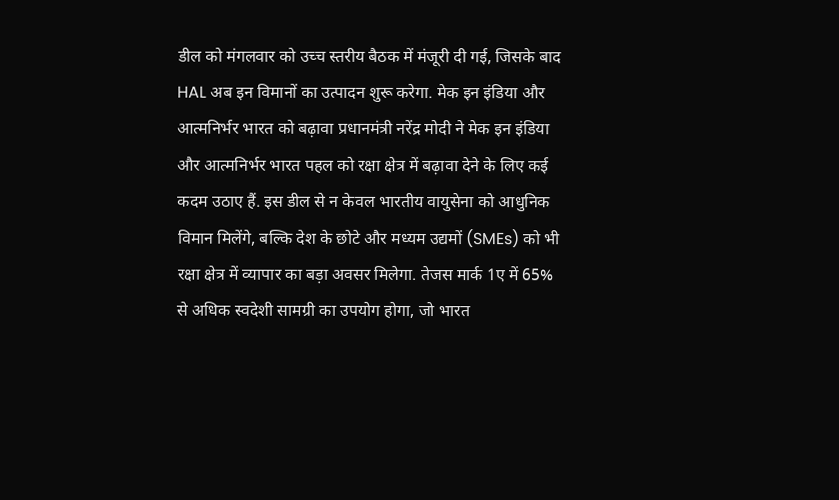डील को मंगलवार को उच्च स्तरीय बैठक में मंजूरी दी गई, जिसके बाद HAL अब इन विमानों का उत्पादन शुरू करेगा. मेक इन इंडिया और आत्मनिर्भर भारत को बढ़ावा प्रधानमंत्री नरेंद्र मोदी ने मेक इन इंडिया और आत्मनिर्भर भारत पहल को रक्षा क्षेत्र में बढ़ावा देने के लिए कई कदम उठाए हैं. इस डील से न केवल भारतीय वायुसेना को आधुनिक विमान मिलेंगे, बल्कि देश के छोटे और मध्यम उद्यमों (SMEs) को भी रक्षा क्षेत्र में व्यापार का बड़ा अवसर मिलेगा. तेजस मार्क 1ए में 65% से अधिक स्वदेशी सामग्री का उपयोग होगा, जो भारत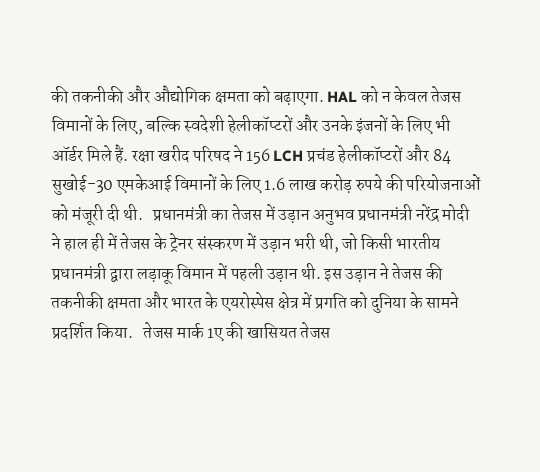की तकनीकी और औद्योगिक क्षमता को बढ़ाएगा. HAL को न केवल तेजस विमानों के लिए, बल्कि स्वदेशी हेलीकॉप्टरों और उनके इंजनों के लिए भी ऑर्डर मिले हैं. रक्षा खरीद परिषद ने 156 LCH प्रचंड हेलीकॉप्टरों और 84 सुखोई-30 एमकेआई विमानों के लिए 1.6 लाख करोड़ रुपये की परियोजनाओं को मंजूरी दी थी.   प्रधानमंत्री का तेजस में उड़ान अनुभव प्रधानमंत्री नरेंद्र मोदी ने हाल ही में तेजस के ट्रेनर संस्करण में उड़ान भरी थी, जो किसी भारतीय प्रधानमंत्री द्वारा लड़ाकू विमान में पहली उड़ान थी. इस उड़ान ने तेजस की तकनीकी क्षमता और भारत के एयरोस्पेस क्षेत्र में प्रगति को दुनिया के सामने प्रदर्शित किया.   तेजस मार्क 1ए की खासियत तेजस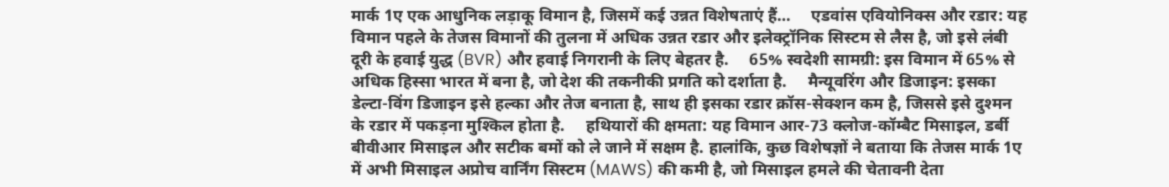मार्क 1ए एक आधुनिक लड़ाकू विमान है, जिसमें कई उन्नत विशेषताएं हैं…     एडवांस एवियोनिक्स और रडार: यह विमान पहले के तेजस विमानों की तुलना में अधिक उन्नत रडार और इलेक्ट्रॉनिक सिस्टम से लैस है, जो इसे लंबी दूरी के हवाई युद्ध (BVR) और हवाई निगरानी के लिए बेहतर है.     65% स्वदेशी सामग्री: इस विमान में 65% से अधिक हिस्सा भारत में बना है, जो देश की तकनीकी प्रगति को दर्शाता है.     मैन्यूवरिंग और डिजाइन: इसका डेल्टा-विंग डिजाइन इसे हल्का और तेज बनाता है, साथ ही इसका रडार क्रॉस-सेक्शन कम है, जिससे इसे दुश्मन के रडार में पकड़ना मुश्किल होता है.     हथियारों की क्षमता: यह विमान आर-73 क्लोज-कॉम्बैट मिसाइल, डर्बी बीवीआर मिसाइल और सटीक बमों को ले जाने में सक्षम है. हालांकि, कुछ विशेषज्ञों ने बताया कि तेजस मार्क 1ए में अभी मिसाइल अप्रोच वार्निंग सिस्टम (MAWS) की कमी है, जो मिसाइल हमले की चेतावनी देता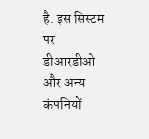है. इस सिस्टम पर डीआरडीओ और अन्य कंपनियों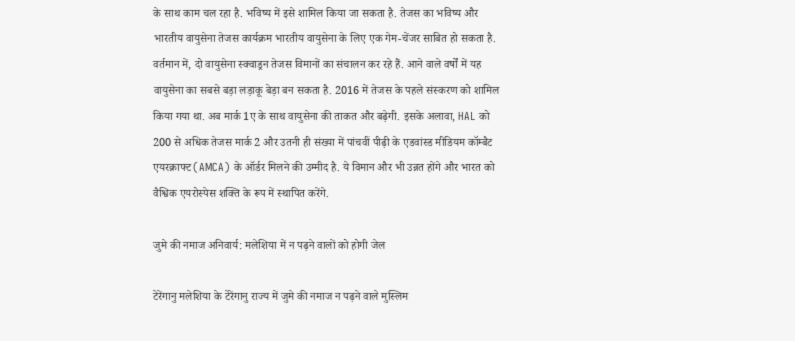के साथ काम चल रहा है. भविष्य में इसे शामिल किया जा सकता है. तेजस का भविष्य और भारतीय वायुसेना तेजस कार्यक्रम भारतीय वायुसेना के लिए एक गेम-चेंजर साबित हो सकता है. वर्तमान में, दो वायुसेना स्क्वाड्रन तेजस विमानों का संचालन कर रहे हैं. आने वाले वर्षों में यह वायुसेना का सबसे बड़ा लड़ाकू बेड़ा बन सकता है. 2016 में तेजस के पहले संस्करण को शामिल किया गया था. अब मार्क 1ए के साथ वायुसेना की ताकत और बढ़ेगी. इसके अलावा, HAL को 200 से अधिक तेजस मार्क 2 और उतनी ही संख्या में पांचवीं पीढ़ी के एडवांस्ड मीडियम कॉम्बैट एयरक्राफ्ट (AMCA) के ऑर्डर मिलने की उम्मीद है. ये विमान और भी उन्नत होंगे और भारत को वैश्विक एयरोस्पेस शक्ति के रूप में स्थापित करेंगे.

जुमे की नमाज अनिवार्य: मलेशिया में न पढ़ने वालों को होगी जेल

टेरेंगानु मलेशिया के टेरेंगानु राज्य में जुमे की नमाज न पढ़ने वाले मुस्लिम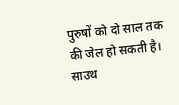पुरुषों को दो साल तक की जेल हो सकती है। साउथ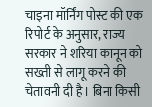चाइना मॉर्निंग पोस्ट की एक रिपोर्ट के अनुसार, राज्य सरकार ने शरिया कानून को सख्ती से लागू करने की चेतावनी दी है। बिना किसी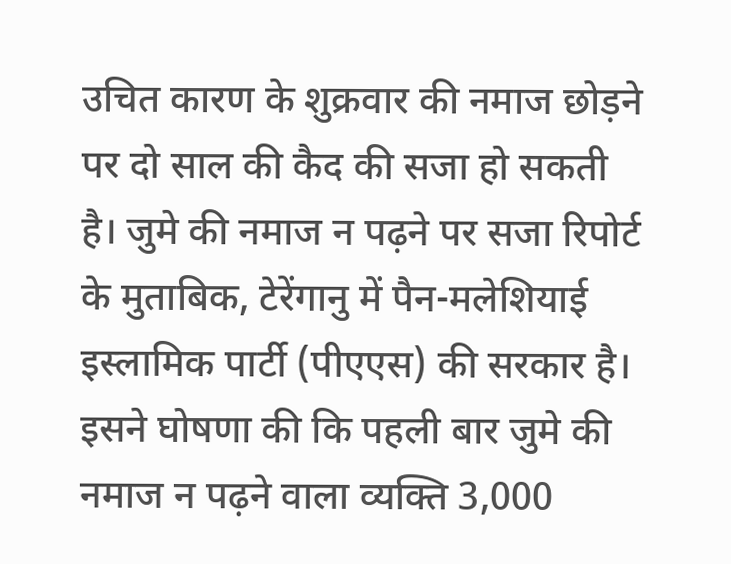उचित कारण के शुक्रवार की नमाज छोड़ने पर दो साल की कैद की सजा हो सकती है। जुमे की नमाज न पढ़ने पर सजा रिपोर्ट के मुताबिक, टेरेंगानु में पैन-मलेशियाई इस्लामिक पार्टी (पीएएस) की सरकार है। इसने घोषणा की कि पहली बार जुमे की नमाज न पढ़ने वाला व्यक्ति 3,000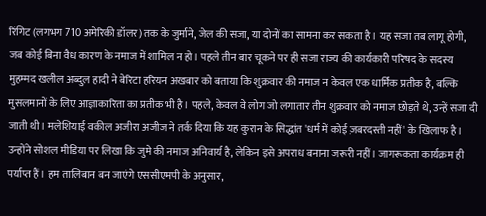रिंगिट (लगभग 710 अमेरिकी डॉलर) तक के जुर्माने, जेल की सजा, या दोनों का सामना कर सकता है। यह सजा तब लागू होगी, जब कोई बिना वैध कारण के नमाज में शामिल न हो। पहले तीन बार चूकने पर ही सजा राज्य की कार्यकारी परिषद के सदस्य मुहम्मद खलील अब्दुल हादी ने बेरिटा हरियन अखबार को बताया कि शुक्रवार की नमाज न केवल एक धार्मिक प्रतीक है, बल्कि मुसलमानों के लिए आज्ञाकारिता का प्रतीक भी है। पहले, केवल वे लोग जो लगातार तीन शुक्रवार को नमाज छोड़ते थे, उन्हें सजा दी जाती थी। मलेशियाई वकील अजीरा अजीज ने तर्क दिया कि यह कुरान के सिद्धांत 'धर्म में कोई ज़बरदस्ती नहीं' के खिलाफ है। उन्होंने सोशल मीडिया पर लिखा कि जुमे की नमाज अनिवार्य है, लेकिन इसे अपराध बनाना जरूरी नहीं। जागरूकता कार्यक्रम ही पर्याप्त हैं। हम तालिबान बन जाएंगे एससीएमपी के अनुसार,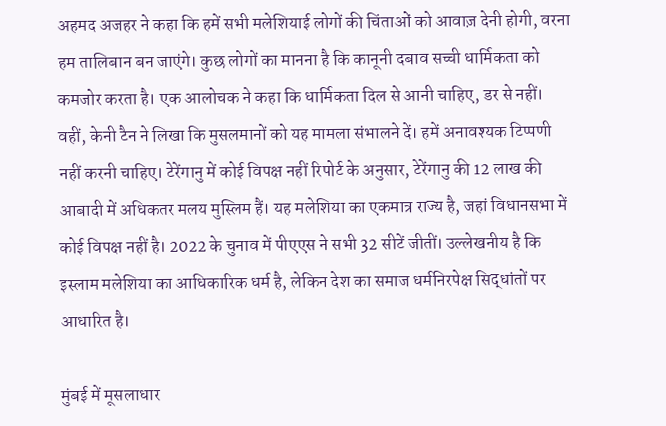अहमद अजहर ने कहा कि हमें सभी मलेशियाई लोगों की चिंताओं को आवाज़ देनी होगी, वरना हम तालिबान बन जाएंगे। कुछ लोगों का मानना है कि कानूनी दबाव सच्ची धार्मिकता को कमजोर करता है। एक आलोचक ने कहा कि धार्मिकता दिल से आनी चाहिए, डर से नहीं। वहीं, केनी टैन ने लिखा कि मुसलमानों को यह मामला संभालने दें। हमें अनावश्यक टिप्पणी नहीं करनी चाहिए। टेरेंगानु में कोई विपक्ष नहीं रिपोर्ट के अनुसार, टेरेंगानु की 12 लाख की आबादी में अधिकतर मलय मुस्लिम हैं। यह मलेशिया का एकमात्र राज्य है, जहां विधानसभा में कोई विपक्ष नहीं है। 2022 के चुनाव में पीएएस ने सभी 32 सीटें जीतीं। उल्लेखनीय है कि इस्लाम मलेशिया का आधिकारिक धर्म है, लेकिन देश का समाज धर्मनिरपेक्ष सिद्धांतों पर आधारित है।

मुंबई में मूसलाधार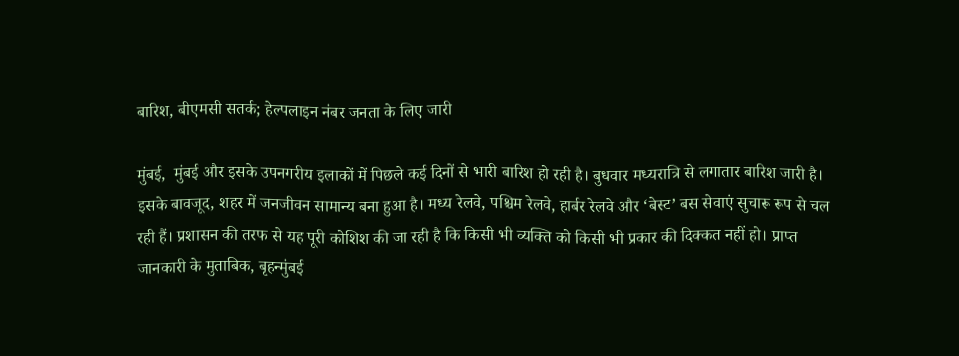बारिश, बीएमसी सतर्क; हेल्पलाइन नंबर जनता के लिए जारी

मुंबई,  मुंबई और इसके उपनगरीय इलाकों में पिछले कई दिनों से भारी बारिश हो रही है। बुधवार मध्यरात्रि से लगातार बारिश जारी है। इसके बावजूद, शहर में जनजीवन सामान्य बना हुआ है। मध्य रेलवे, पश्चिम रेलवे, हार्बर रेलवे और ‘बेस्ट’ बस सेवाएं सुचारू रूप से चल रही हैं। प्रशासन की तरफ से यह पूरी कोशिश की जा रही है कि किसी भी व्यक्ति को किसी भी प्रकार की दिक्कत नहीं हो। प्राप्त जानकारी के मुताबिक, बृहन्मुंबई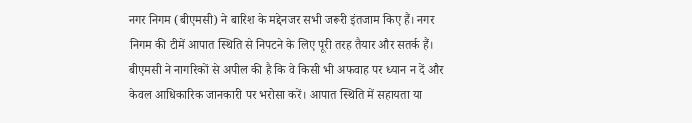नगर निगम (बीएमसी) ने बारिश के मद्देनजर सभी जरूरी इंतजाम किए हैं। नगर निगम की टीमें आपात स्थिति से निपटने के लिए पूरी तरह तैयार और सतर्क हैं। बीएमसी ने नागरिकों से अपील की है कि वे किसी भी अफवाह पर ध्यान न दें और केवल आधिकारिक जानकारी पर भरोसा करें। आपात स्थिति में सहायता या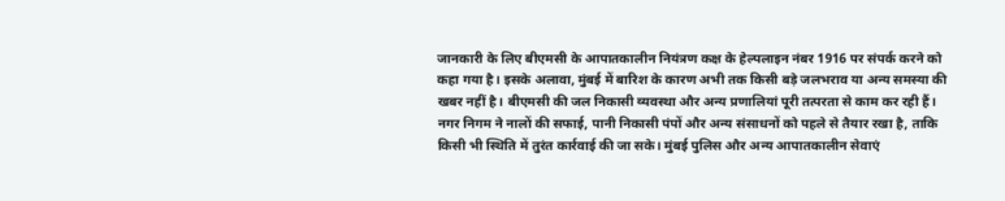जानकारी के लिए बीएमसी के आपातकालीन नियंत्रण कक्ष के हेल्पलाइन नंबर 1916 पर संपर्क करने को कहा गया है। इसके अलावा, मुंबई में बारिश के कारण अभी तक किसी बड़े जलभराव या अन्य समस्या की खबर नहीं है। बीएमसी की जल निकासी व्यवस्था और अन्य प्रणालियां पूरी तत्परता से काम कर रही हैं। नगर निगम ने नालों की सफाई, पानी निकासी पंपों और अन्य संसाधनों को पहले से तैयार रखा है, ताकि किसी भी स्थिति में तुरंत कार्रवाई की जा सके। मुंबई पुलिस और अन्य आपातकालीन सेवाएं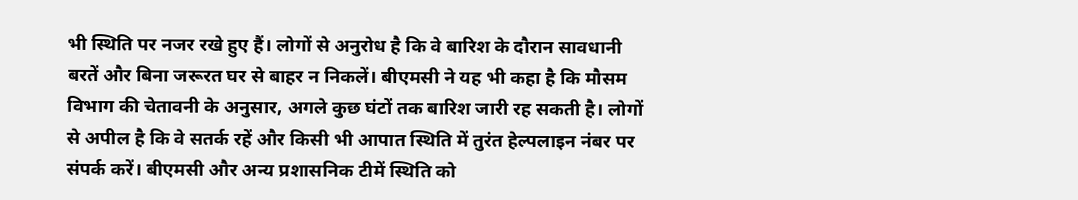भी स्थिति पर नजर रखे हुए हैं। लोगों से अनुरोध है कि वे बारिश के दौरान सावधानी बरतें और बिना जरूरत घर से बाहर न निकलें। बीएमसी ने यह भी कहा है कि मौसम विभाग की चेतावनी के अनुसार, अगले कुछ घंटों तक बारिश जारी रह सकती है। लोगों से अपील है कि वे सतर्क रहें और किसी भी आपात स्थिति में तुरंत हेल्पलाइन नंबर पर संपर्क करें। बीएमसी और अन्य प्रशासनिक टीमें स्थिति को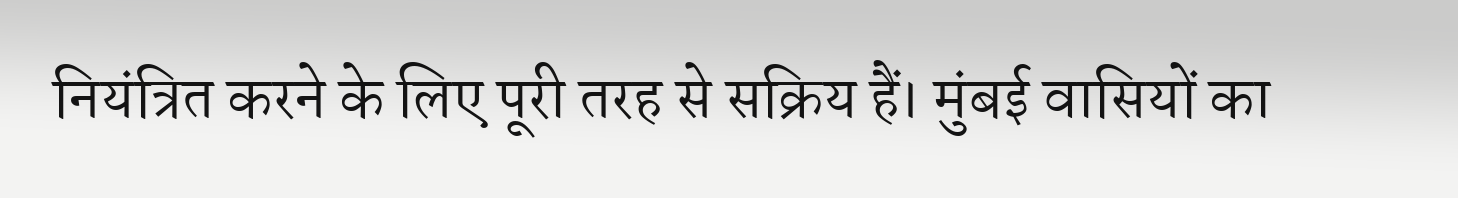नियंत्रित करने के लिए पूरी तरह से सक्रिय हैं। मुंबई वासियों का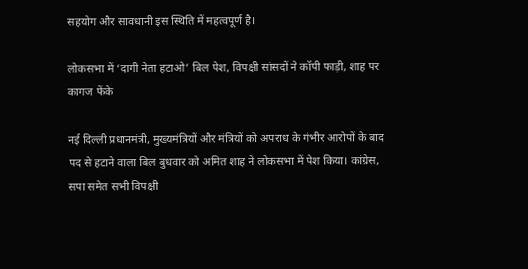सहयोग और सावधानी इस स्थिति में महत्वपूर्ण है।

लोकसभा में ‘दागी नेता हटाओ’ बिल पेश, विपक्षी सांसदों ने कॉपी फाड़ी, शाह पर कागज फेंके

नई दिल्ली प्रधानमंत्री, मुख्यमंत्रियों और मंत्रियों को अपराध के गंभीर आरोपों के बाद पद से हटाने वाला बिल बुधवार को अमित शाह ने लोकसभा में पेश किया। कांग्रेस, सपा समेत सभी विपक्षी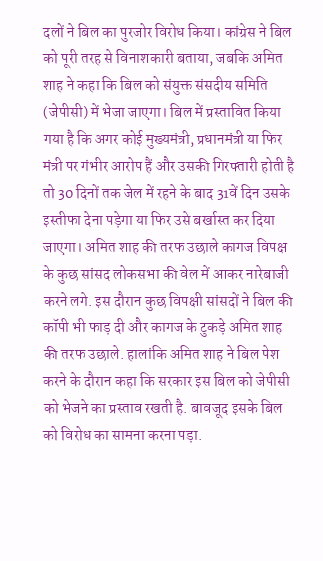दलों ने बिल का पुरजोर विरोध किया। कांग्रेस ने बिल को पूरी तरह से विनाशकारी बताया, जबकि अमित शाह ने कहा कि बिल को संयुक्त संसदीय समिति (जेपीसी) में भेजा जाएगा। बिल में प्रस्तावित किया गया है कि अगर कोई मुख्यमंत्री, प्रधानमंत्री या फिर मंत्री पर गंभीर आरोप हैं और उसकी गिरफ्तारी होती है तो 30 दिनों तक जेल में रहने के बाद 31वें दिन उसके इस्तीफा देना पड़ेगा या फिर उसे बर्खास्त कर दिया जाएगा। अमित शाह की तरफ उछाले कागज विपक्ष के कुछ सांसद लोकसभा की वेल में आकर नारेबाजी करने लगे. इस दौरान कुछ विपक्षी सांसदों ने बिल की कॉपी भी फाड़ दी और कागज के टुकड़े अमित शाह की तरफ उछाले. हालांकि अमित शाह ने बिल पेश करने के दौरान कहा कि सरकार इस बिल को जेपीसी को भेजने का प्रस्ताव रखती है. बावजूद इसके बिल को विरोध का सामना करना पड़ा.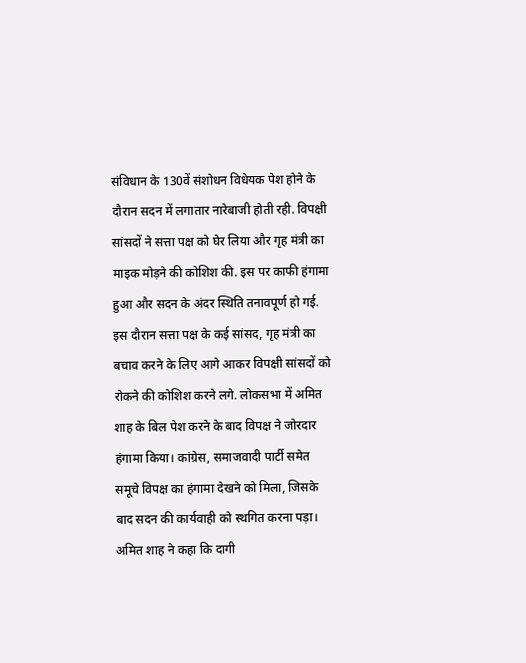संविधान के 130वें संशोधन विधेयक पेश होने के दौरान सदन में लगातार नारेबाजी होती रही. विपक्षी सांसदों ने सत्ता पक्ष को घेर लिया और गृह मंत्री का माइक मोड़ने की कोशिश की. इस पर काफी हंगामा हुआ और सदन के अंदर स्थिति तनावपूर्ण हो गई. इस दौरान सत्ता पक्ष के कई सांसद, गृह मंत्री का बचाव करने के लिए आगे आकर विपक्षी सांसदों को रोकने की कोशिश करने लगे. लोकसभा में अमित शाह के बिल पेश करने के बाद विपक्ष ने जोरदार हंगामा किया। कांग्रेस, समाजवादी पार्टी समेत समूचे विपक्ष का हंगामा देखने को मिला, जिसके बाद सदन की कार्यवाही को स्थगित करना पड़ा। अमित शाह ने कहा कि दागी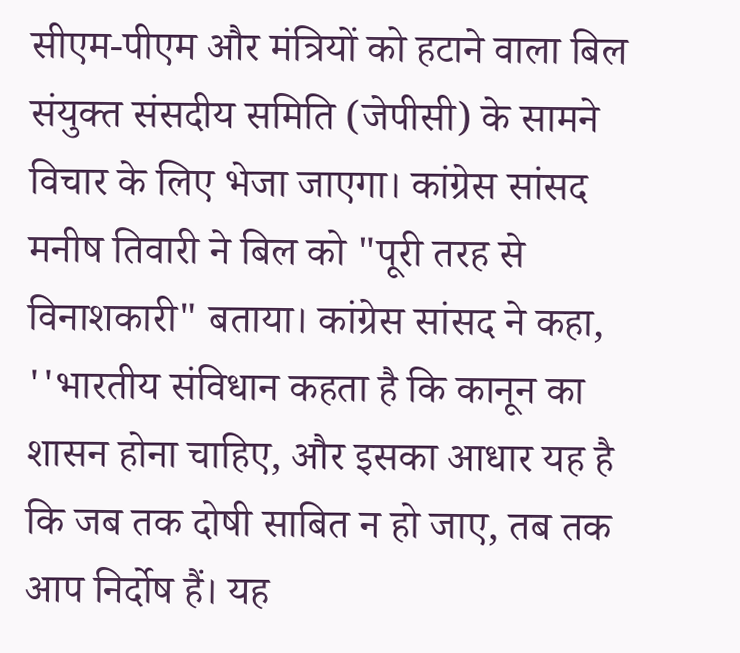सीएम-पीएम और मंत्रियों को हटाने वाला बिल संयुक्त संसदीय समिति (जेपीसी) के सामने विचार के लिए भेजा जाएगा। कांग्रेस सांसद मनीष तिवारी ने बिल को "पूरी तरह से विनाशकारी" बताया। कांग्रेस सांसद ने कहा, ''भारतीय संविधान कहता है कि कानून का शासन होना चाहिए, और इसका आधार यह है कि जब तक दोषी साबित न हो जाए, तब तक आप निर्दोष हैं। यह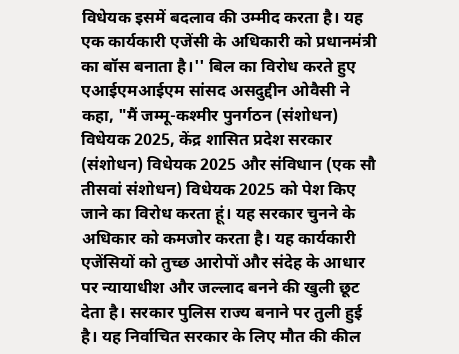विधेयक इसमें बदलाव की उम्मीद करता है। यह एक कार्यकारी एजेंसी के अधिकारी को प्रधानमंत्री का बॉस बनाता है।'' बिल का विरोध करते हुए एआईएमआईएम सांसद असदुद्दीन ओवैसी ने कहा, "मैं जम्मू-कश्मीर पुनर्गठन (संशोधन) विधेयक 2025, केंद्र शासित प्रदेश सरकार (संशोधन) विधेयक 2025 और संविधान (एक सौ तीसवां संशोधन) विधेयक 2025 को पेश किए जाने का विरोध करता हूं। यह सरकार चुनने के अधिकार को कमजोर करता है। यह कार्यकारी एजेंसियों को तुच्छ आरोपों और संदेह के आधार पर न्यायाधीश और जल्लाद बनने की खुली छूट देता है। सरकार पुलिस राज्य बनाने पर तुली हुई है। यह निर्वाचित सरकार के लिए मौत की कील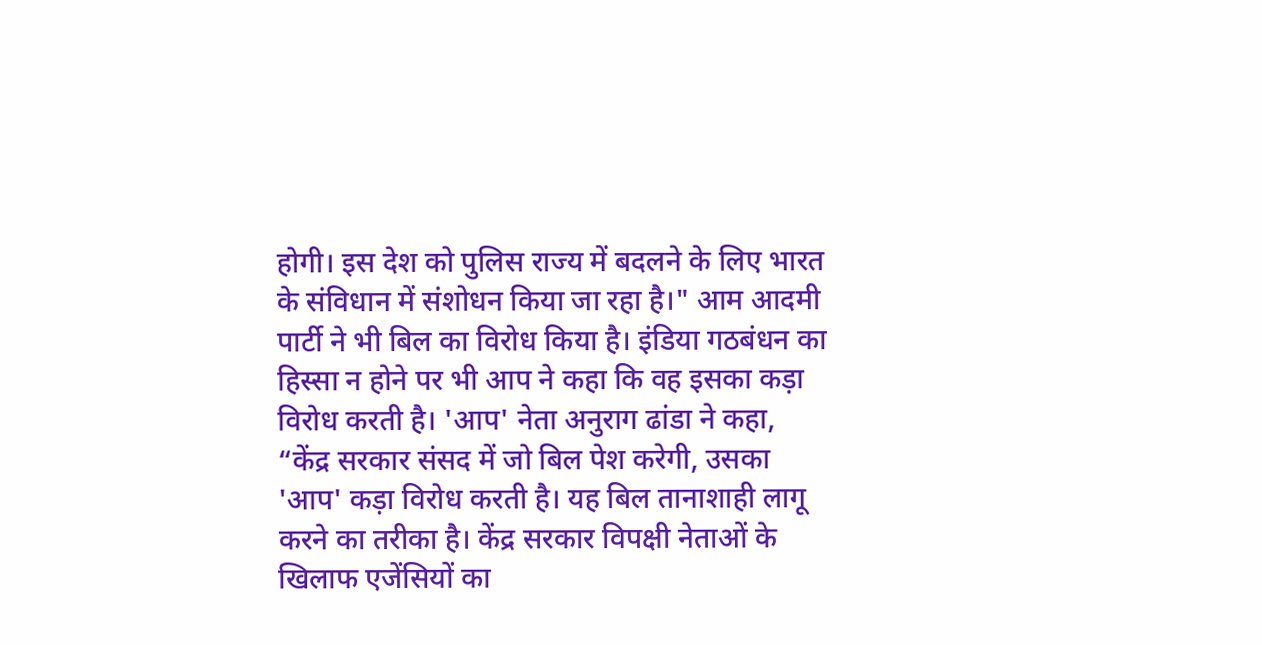होगी। इस देश को पुलिस राज्य में बदलने के लिए भारत के संविधान में संशोधन किया जा रहा है।" आम आदमी पार्टी ने भी बिल का विरोध किया है। इंडिया गठबंधन का हिस्सा न होने पर भी आप ने कहा कि वह इसका कड़ा विरोध करती है। 'आप' नेता अनुराग ढांडा ने कहा, “केंद्र सरकार संसद में जो बिल पेश करेगी, उसका 'आप' कड़ा विरोध करती है। यह बिल तानाशाही लागू करने का तरीका है। केंद्र सरकार विपक्षी नेताओं के खिलाफ एजेंसियों का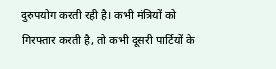दुरुपयोग करती रही है। कभी मंत्रियों को गिरफ्तार करती है, तो कभी दूसरी पार्टियों के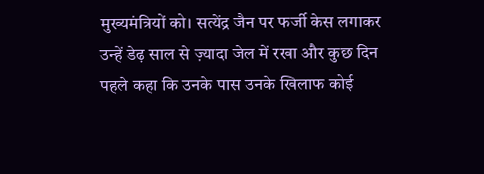मुख्यमंत्रियों को। सत्येंद्र जैन पर फर्जी केस लगाकर उन्हें डेढ़ साल से ज़्यादा जेल में रखा और कुछ दिन पहले कहा कि उनके पास उनके खिलाफ कोई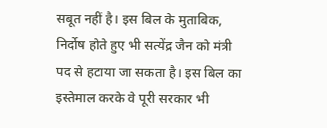सबूत नहीं है। इस बिल के मुताबिक, निर्दोष होते हुए भी सत्येंद्र जैन को मंत्री पद से हटाया जा सकता है। इस बिल का इस्तेमाल करके वे पूरी सरकार भी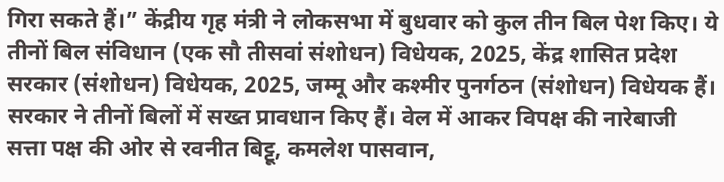गिरा सकते हैं।” केंद्रीय गृह मंत्री ने लोकसभा में बुधवार को कुल तीन बिल पेश किए। ये तीनों बिल संविधान (एक सौ तीसवां संशोधन) विधेयक, 2025, केंद्र शासित प्रदेश सरकार (संशोधन) विधेयक, 2025, जम्मू और कश्मीर पुनर्गठन (संशोधन) विधेयक हैं। सरकार ने तीनों बिलों में सख्त प्रावधान किए हैं। वेल में आकर विपक्ष की नारेबाजी सत्ता पक्ष की ओर से रवनीत बिट्टू, कमलेश पासवान,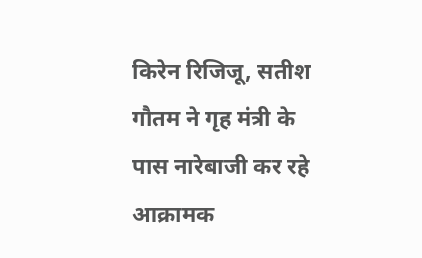किरेन रिजिजू, सतीश गौतम ने गृह मंत्री के पास नारेबाजी कर रहे आक्रामक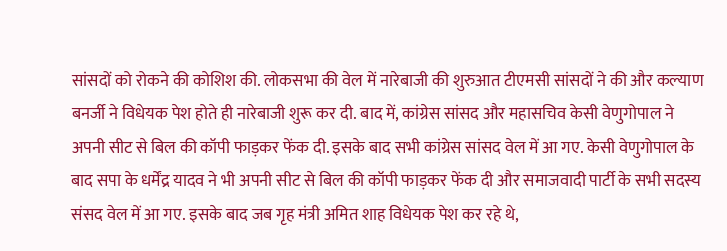सांसदों को रोकने की कोशिश की. लोकसभा की वेल में नारेबाजी की शुरुआत टीएमसी सांसदों ने की और कल्याण बनर्जी ने विधेयक पेश होते ही नारेबाजी शुरू कर दी. बाद में, कांग्रेस सांसद और महासचिव केसी वेणुगोपाल ने अपनी सीट से बिल की कॉपी फाड़कर फेंक दी. इसके बाद सभी कांग्रेस सांसद वेल में आ गए. केसी वेणुगोपाल के बाद सपा के धर्मेंद्र यादव ने भी अपनी सीट से बिल की कॉपी फाड़कर फेंक दी और समाजवादी पार्टी के सभी सदस्य संसद वेल में आ गए. इसके बाद जब गृह मंत्री अमित शाह विधेयक पेश कर रहे थे,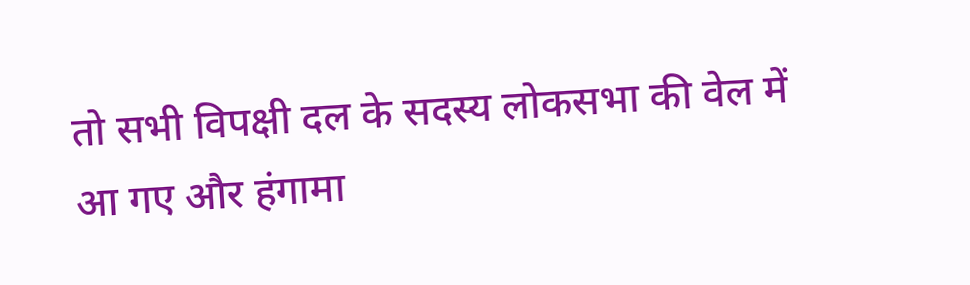तो सभी विपक्षी दल के सदस्य लोकसभा की वेल में आ गए और हंगामा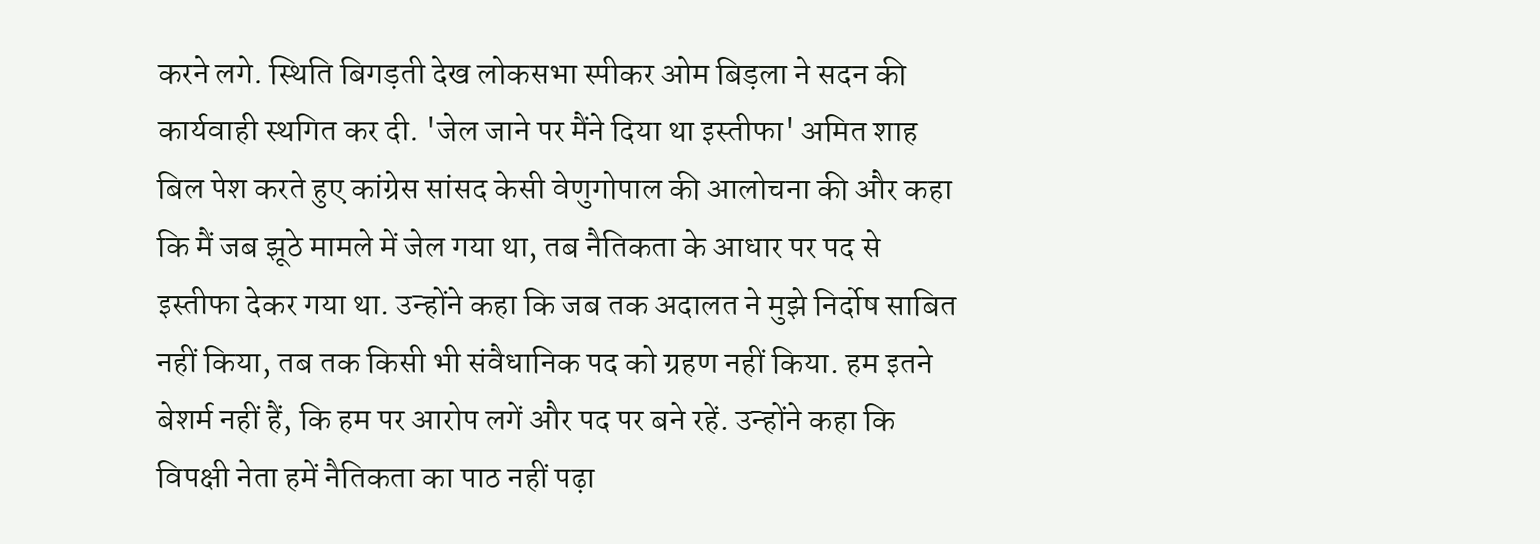करने लगे. स्थिति बिगड़ती देख लोकसभा स्पीकर ओम बिड़ला ने सदन की कार्यवाही स्थगित कर दी. 'जेल जाने पर मैंने दिया था इस्तीफा' अमित शाह बिल पेश करते हुए कांग्रेस सांसद केसी वेणुगोपाल की आलोचना की और कहा कि मैं जब झूठे मामले में जेल गया था, तब नैतिकता के आधार पर पद से इस्तीफा देकर गया था. उन्होंने कहा कि जब तक अदालत ने मुझे निर्दोष साबित नहीं किया, तब तक किसी भी संवैधानिक पद को ग्रहण नहीं किया. हम इतने बेशर्म नहीं हैं, कि हम पर आरोप लगें और पद पर बने रहें. उन्होंने कहा कि विपक्षी नेता हमें नैतिकता का पाठ नहीं पढ़ा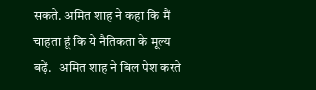सकते. अमित शाह ने कहा कि मैं चाहता हूं कि ये नैतिकता के मूल्य बढ़ें.   अमित शाह ने बिल पेश करते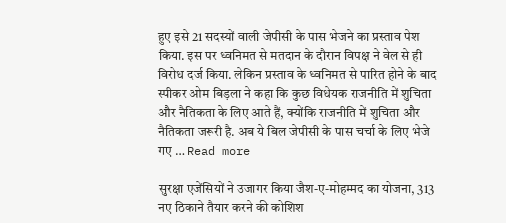हुए इसे 21 सदस्यों वाली जेपीसी के पास भेजने का प्रस्ताव पेश किया. इस पर ध्वनिमत से मतदान के दौरान विपक्ष ने वेल से ही विरोध दर्ज किया. लेकिन प्रस्ताव के ध्वनिमत से पारित होने के बाद स्पीकर ओम बिड़ला ने कहा कि कुछ विधेयक राजनीति में शुचिता और नैतिकता के लिए आते हैं, क्योंकि राजनीति में शुचिता और नैतिकता जरूरी है. अब ये बिल जेपीसी के पास चर्चा के लिए भेजे गए … Read more

सुरक्षा एजेंसियों ने उजागर किया जैश-ए-मोहम्मद का योजना, 313 नए ठिकाने तैयार करने की कोशिश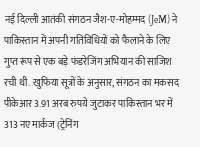नई दिल्ली आतंकी संगठन जैश-ए-मोहम्मद (JeM) ने पाकिस्तान में अपनी गतिविधियों को फैलाने के लिए गुप्त रूप से एक बड़े फंडरेजिंग अभियान की साजिश रची थी. खुफिया सूत्रों के अनुसार, संगठन का मकसद पीकेआर 3.91 अरब रुपये जुटाकर पाकिस्तान भर में 313 नए मार्कज (ट्रेनिंग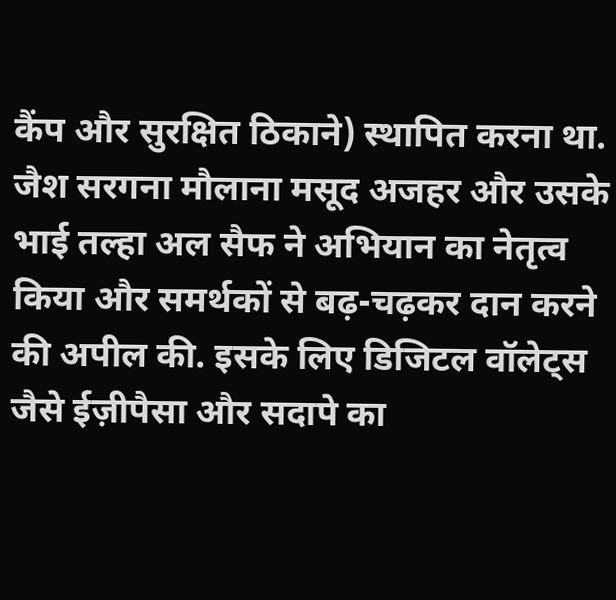कैंप और सुरक्षित ठिकाने) स्थापित करना था. जैश सरगना मौलाना मसूद अजहर और उसके भाई तल्हा अल सैफ ने अभियान का नेतृत्व किया और समर्थकों से बढ़-चढ़कर दान करने की अपील की. इसके लिए डिजिटल वॉलेट्स जैसे ईज़ीपैसा और सदापे का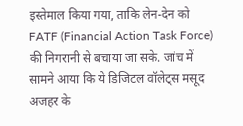इस्तेमाल किया गया, ताकि लेन-देन को FATF (Financial Action Task Force) की निगरानी से बचाया जा सके. जांच में सामने आया कि ये डिजिटल वॉलेट्स मसूद अजहर के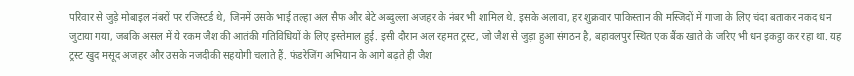परिवार से जुड़े मोबाइल नंबरों पर रजिस्टर्ड थे, जिनमें उसके भाई तल्हा अल सैफ और बेटे अब्दुल्ला अजहर के नंबर भी शामिल थे. इसके अलावा, हर शुक्रवार पाकिस्तान की मस्जिदों में गाजा के लिए चंदा बताकर नकद धन जुटाया गया, जबकि असल में ये रकम जैश की आतंकी गतिविधियों के लिए इस्तेमाल हुई. इसी दौरान अल रहमत ट्रस्ट, जो जैश से जुड़ा हुआ संगठन है, बहावलपुर स्थित एक बैंक खाते के जरिए भी धन इकट्ठा कर रहा था. यह ट्रस्ट खुद मसूद अजहर और उसके नजदीकी सहयोगी चलाते हैं. फंडरेजिंग अभियान के आगे बढ़ते ही जैश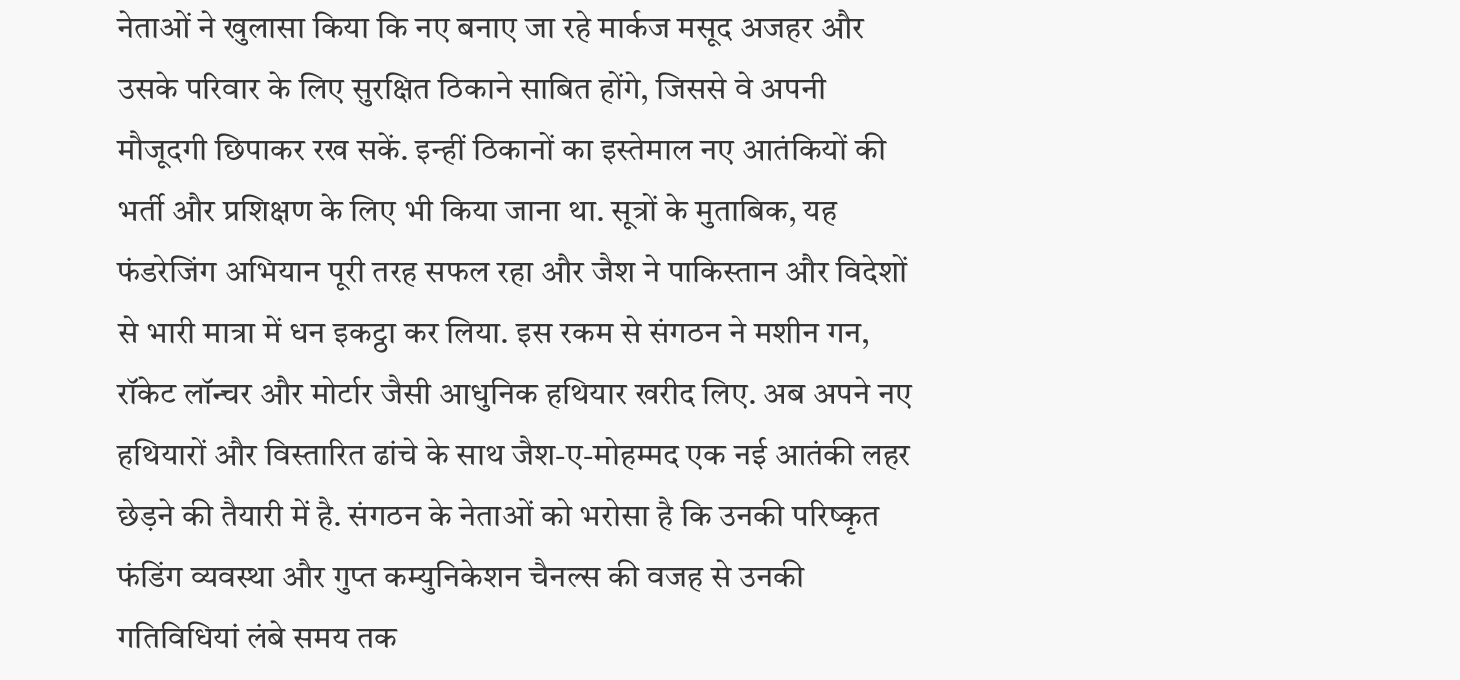नेताओं ने खुलासा किया कि नए बनाए जा रहे मार्कज मसूद अजहर और उसके परिवार के लिए सुरक्षित ठिकाने साबित होंगे, जिससे वे अपनी मौजूदगी छिपाकर रख सकें. इन्हीं ठिकानों का इस्तेमाल नए आतंकियों की भर्ती और प्रशिक्षण के लिए भी किया जाना था. सूत्रों के मुताबिक, यह फंडरेजिंग अभियान पूरी तरह सफल रहा और जैश ने पाकिस्तान और विदेशों से भारी मात्रा में धन इकट्ठा कर लिया. इस रकम से संगठन ने मशीन गन, रॉकेट लॉन्चर और मोर्टार जैसी आधुनिक हथियार खरीद लिए. अब अपने नए हथियारों और विस्तारित ढांचे के साथ जैश-ए-मोहम्मद एक नई आतंकी लहर छेड़ने की तैयारी में है. संगठन के नेताओं को भरोसा है कि उनकी परिष्कृत फंडिंग व्यवस्था और गुप्त कम्युनिकेशन चैनल्स की वजह से उनकी गतिविधियां लंबे समय तक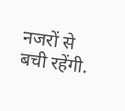नजरों से बची रहेंगी.